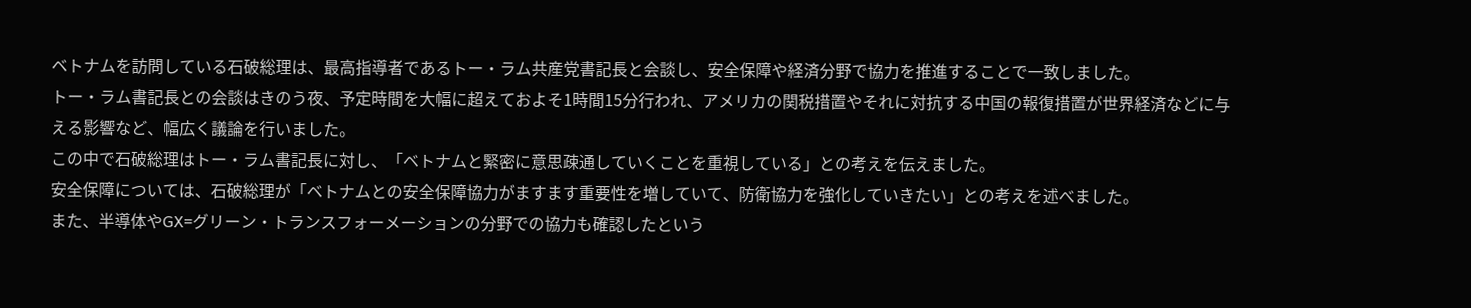ベトナムを訪問している石破総理は、最高指導者であるトー・ラム共産党書記長と会談し、安全保障や経済分野で協力を推進することで一致しました。
トー・ラム書記長との会談はきのう夜、予定時間を大幅に超えておよそ1時間15分行われ、アメリカの関税措置やそれに対抗する中国の報復措置が世界経済などに与える影響など、幅広く議論を行いました。
この中で石破総理はトー・ラム書記長に対し、「ベトナムと緊密に意思疎通していくことを重視している」との考えを伝えました。
安全保障については、石破総理が「ベトナムとの安全保障協力がますます重要性を増していて、防衛協力を強化していきたい」との考えを述べました。
また、半導体やGX=グリーン・トランスフォーメーションの分野での協力も確認したという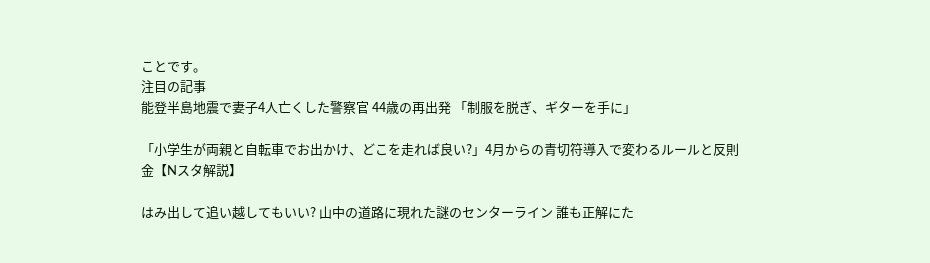ことです。
注目の記事
能登半島地震で妻子4人亡くした警察官 44歳の再出発 「制服を脱ぎ、ギターを手に」

「小学生が両親と自転車でお出かけ、どこを走れば良い?」4月からの青切符導入で変わるルールと反則金【Nスタ解説】

はみ出して追い越してもいい? 山中の道路に現れた謎のセンターライン 誰も正解にた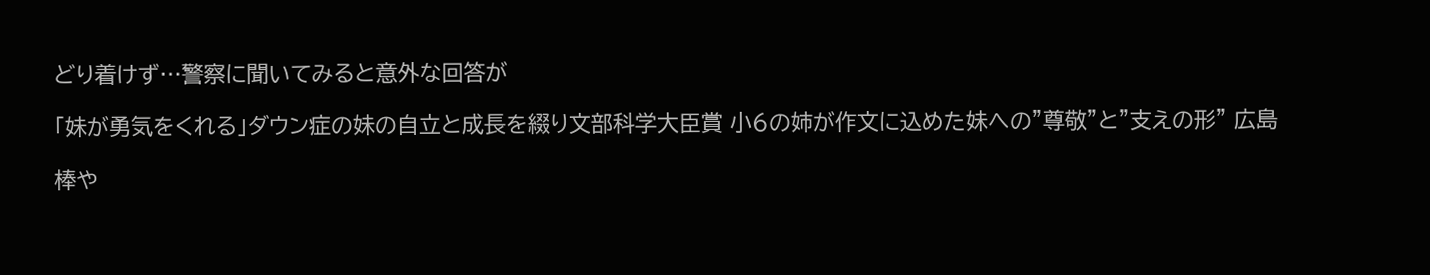どり着けず…警察に聞いてみると意外な回答が

「妹が勇気をくれる」ダウン症の妹の自立と成長を綴り文部科学大臣賞 小6の姉が作文に込めた妹への”尊敬”と”支えの形” 広島

棒や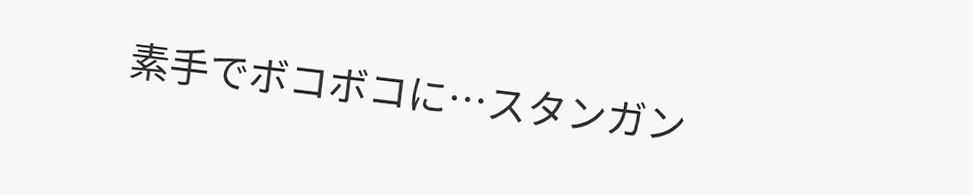素手でボコボコに…スタンガン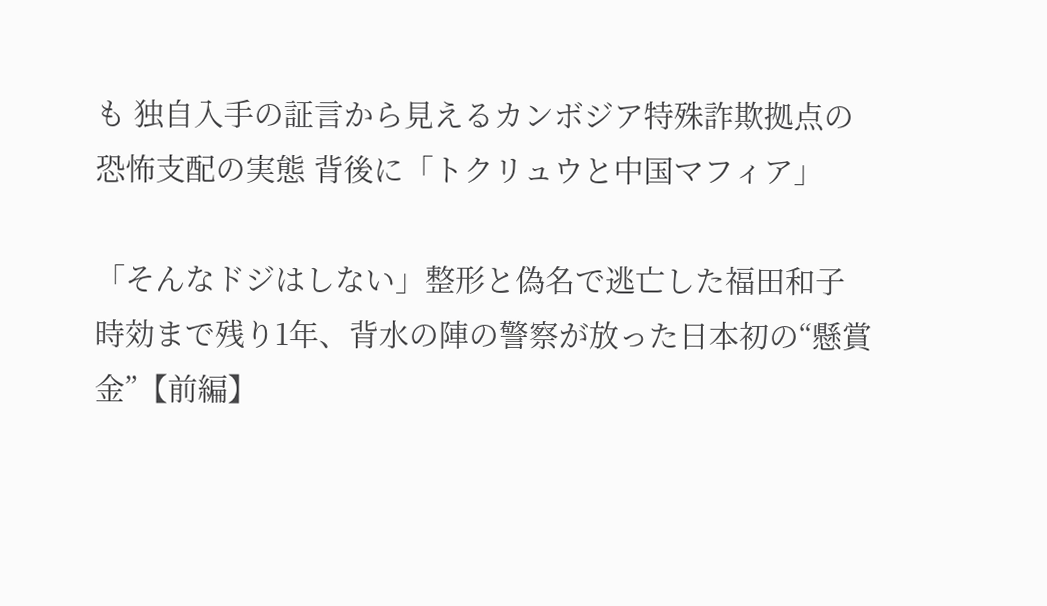も 独自入手の証言から見えるカンボジア特殊詐欺拠点の恐怖支配の実態 背後に「トクリュウと中国マフィア」

「そんなドジはしない」整形と偽名で逃亡した福田和子 時効まで残り1年、背水の陣の警察が放った日本初の“懸賞金”【前編】